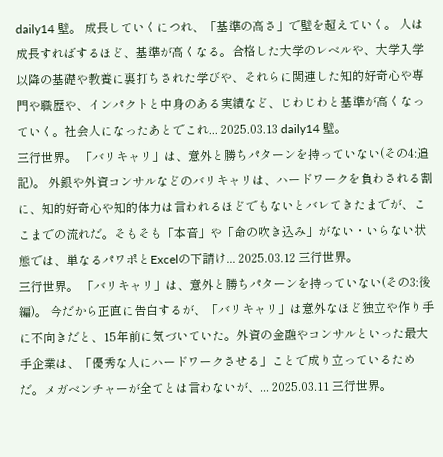daily14 壁。 成長していくにつれ、「基準の高さ」で壁を超えていく。 人は成長すればするほど、基準が高くなる。合格した大学のレベルや、大学入学以降の基礎や教養に裏打ちされた学びや、それらに関連した知的好奇心や専門や職歴や、インパクトと中身のある実績など、じわじわと基準が高くなっていく。社会人になったあとでこれ... 2025.03.13 daily14 壁。
三行世界。 「バリキャリ」は、意外と勝ちパターンを持っていない(その4:追記)。 外銀や外資コンサルなどのバリキャリは、ハードワークを負わされる割に、知的好奇心や知的体力は言われるほどでもないとバレてきたまでが、ここまでの流れだ。そもそも「本音」や「命の吹き込み」がない・いらない状態では、単なるパワポとExcelの下請け... 2025.03.12 三行世界。
三行世界。 「バリキャリ」は、意外と勝ちパターンを持っていない(その3:後編)。 今だから正直に告白するが、「バリキャリ」は意外なほど独立や作り手に不向きだと、15年前に気づいていた。外資の金融やコンサルといった最大手企業は、「優秀な人にハードワークさせる」ことで成り立っているためだ。メガベンチャーが全てとは言わないが、... 2025.03.11 三行世界。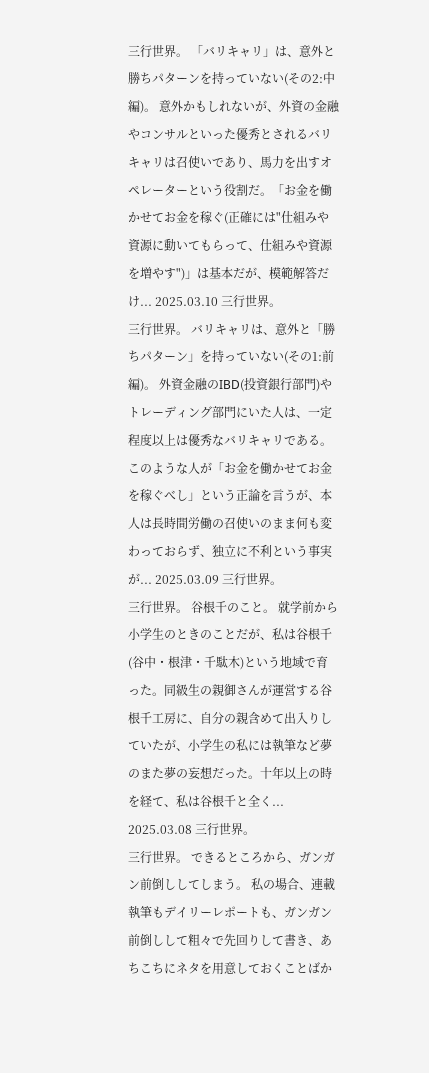三行世界。 「バリキャリ」は、意外と勝ちパターンを持っていない(その2:中編)。 意外かもしれないが、外資の金融やコンサルといった優秀とされるバリキャリは召使いであり、馬力を出すオペレーターという役割だ。「お金を働かせてお金を稼ぐ(正確には"仕組みや資源に動いてもらって、仕組みや資源を増やす")」は基本だが、模範解答だけ... 2025.03.10 三行世界。
三行世界。 バリキャリは、意外と「勝ちパターン」を持っていない(その1:前編)。 外資金融のIBD(投資銀行部門)やトレーディング部門にいた人は、一定程度以上は優秀なバリキャリである。このような人が「お金を働かせてお金を稼ぐべし」という正論を言うが、本人は長時間労働の召使いのまま何も変わっておらず、独立に不利という事実が... 2025.03.09 三行世界。
三行世界。 谷根千のこと。 就学前から小学生のときのことだが、私は谷根千(谷中・根津・千駄木)という地域で育った。同級生の親御さんが運営する谷根千工房に、自分の親含めて出入りしていたが、小学生の私には執筆など夢のまた夢の妄想だった。十年以上の時を経て、私は谷根千と全く... 2025.03.08 三行世界。
三行世界。 できるところから、ガンガン前倒ししてしまう。 私の場合、連載執筆もデイリーレポートも、ガンガン前倒しして粗々で先回りして書き、あちこちにネタを用意しておくことばか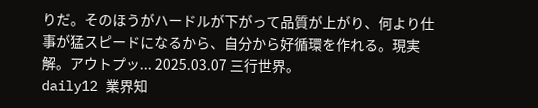りだ。そのほうがハードルが下がって品質が上がり、何より仕事が猛スピードになるから、自分から好循環を作れる。現実解。アウトプッ... 2025.03.07 三行世界。
daily12 業界知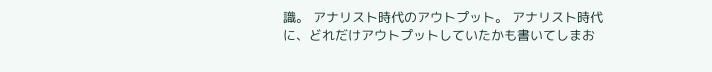識。 アナリスト時代のアウトプット。 アナリスト時代に、どれだけアウトプットしていたかも書いてしまお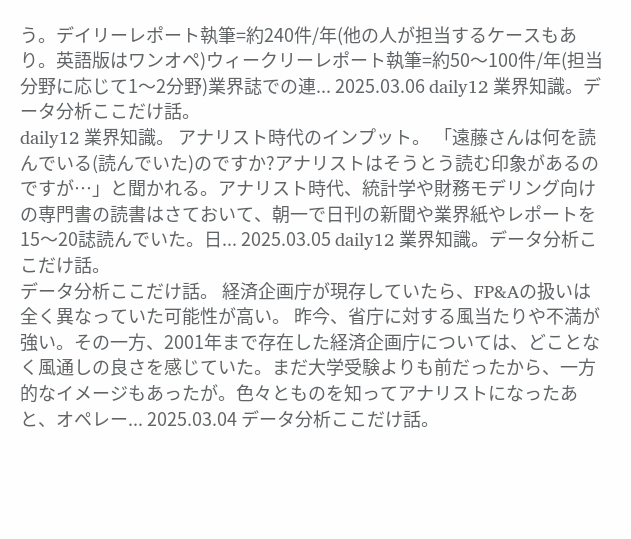う。デイリーレポート執筆=約240件/年(他の人が担当するケースもあり。英語版はワンオペ)ウィークリーレポート執筆=約50〜100件/年(担当分野に応じて1〜2分野)業界誌での連... 2025.03.06 daily12 業界知識。データ分析ここだけ話。
daily12 業界知識。 アナリスト時代のインプット。 「遠藤さんは何を読んでいる(読んでいた)のですか?アナリストはそうとう読む印象があるのですが…」と聞かれる。アナリスト時代、統計学や財務モデリング向けの専門書の読書はさておいて、朝一で日刊の新聞や業界紙やレポートを15〜20誌読んでいた。日... 2025.03.05 daily12 業界知識。データ分析ここだけ話。
データ分析ここだけ話。 経済企画庁が現存していたら、FP&Aの扱いは全く異なっていた可能性が高い。 昨今、省庁に対する風当たりや不満が強い。その一方、2001年まで存在した経済企画庁については、どことなく風通しの良さを感じていた。まだ大学受験よりも前だったから、一方的なイメージもあったが。色々とものを知ってアナリストになったあと、オペレー... 2025.03.04 データ分析ここだけ話。